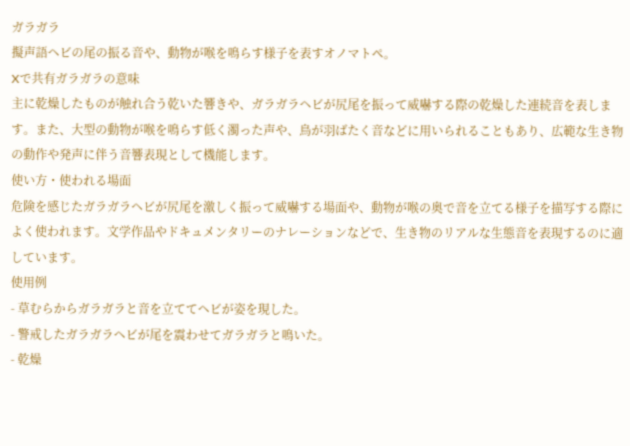ガラガラ
擬声語ヘビの尾の振る音や、動物が喉を鳴らす様子を表すオノマトペ。
Xで共有ガラガラの意味
主に乾燥したものが触れ合う乾いた響きや、ガラガラヘビが尻尾を振って威嚇する際の乾燥した連続音を表します。また、大型の動物が喉を鳴らす低く濁った声や、鳥が羽ばたく音などに用いられることもあり、広範な生き物の動作や発声に伴う音響表現として機能します。
使い方・使われる場面
危険を感じたガラガラヘビが尻尾を激しく振って威嚇する場面や、動物が喉の奥で音を立てる様子を描写する際によく使われます。文学作品やドキュメンタリーのナレーションなどで、生き物のリアルな生態音を表現するのに適しています。
使用例
- 草むらからガラガラと音を立ててヘビが姿を現した。
- 警戒したガラガラヘビが尾を震わせてガラガラと鳴いた。
- 乾燥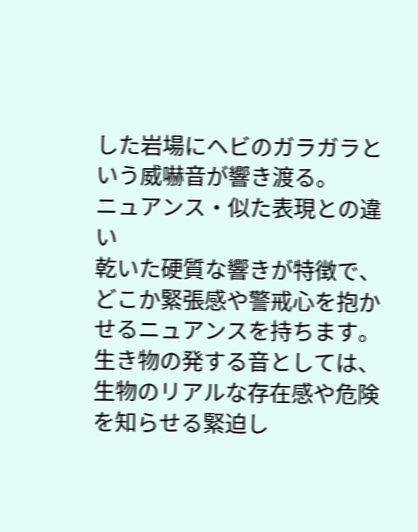した岩場にヘビのガラガラという威嚇音が響き渡る。
ニュアンス・似た表現との違い
乾いた硬質な響きが特徴で、どこか緊張感や警戒心を抱かせるニュアンスを持ちます。生き物の発する音としては、生物のリアルな存在感や危険を知らせる緊迫し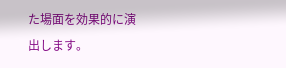た場面を効果的に演出します。